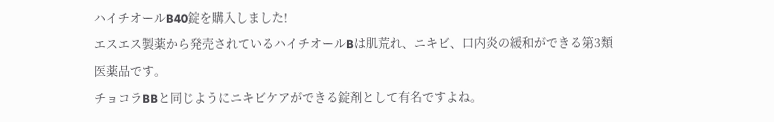ハイチオールB40錠を購入しました!
エスエス製薬から発売されているハイチオールBは肌荒れ、ニキビ、口内炎の緩和ができる第3類医薬品です。
チョコラBBと同じようにニキビケアができる錠剤として有名ですよね。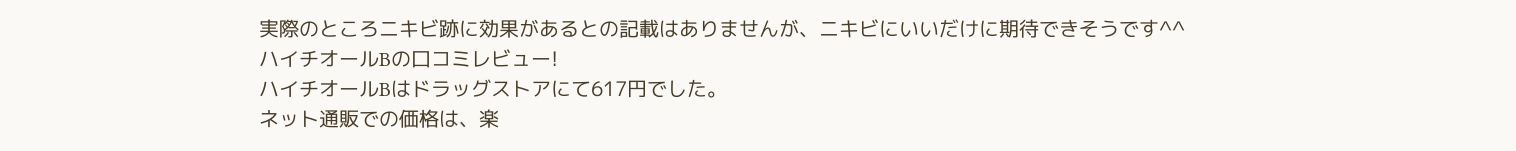実際のところニキビ跡に効果があるとの記載はありませんが、ニキビにいいだけに期待できそうです^^
ハイチオールBの口コミレビュー!
ハイチオールBはドラッグストアにて617円でした。
ネット通販での価格は、楽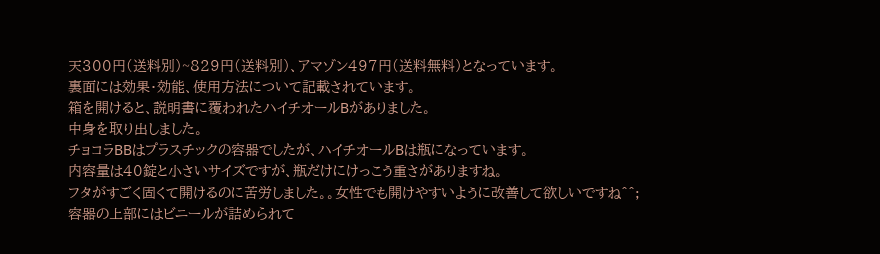天300円(送料別)~829円(送料別)、アマゾン497円(送料無料)となっています。
裏面には効果・効能、使用方法について記載されています。
箱を開けると、説明書に覆われたハイチオールBがありました。
中身を取り出しました。
チョコラBBはプラスチックの容器でしたが、ハイチオールBは瓶になっています。
内容量は40錠と小さいサイズですが、瓶だけにけっこう重さがありますね。
フタがすごく固くて開けるのに苦労しました。。女性でも開けやすいように改善して欲しいですね^^;
容器の上部にはビニールが詰められて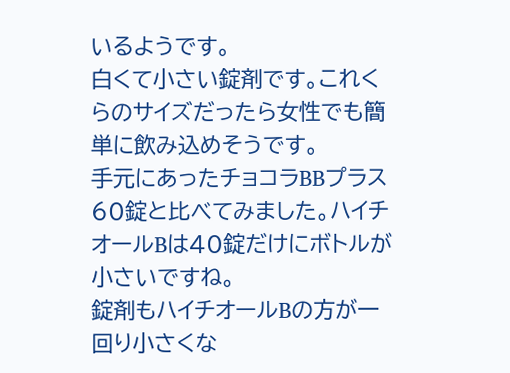いるようです。
白くて小さい錠剤です。これくらのサイズだったら女性でも簡単に飲み込めそうです。
手元にあったチョコラBBプラス60錠と比べてみました。ハイチオールBは40錠だけにボトルが小さいですね。
錠剤もハイチオールBの方が一回り小さくな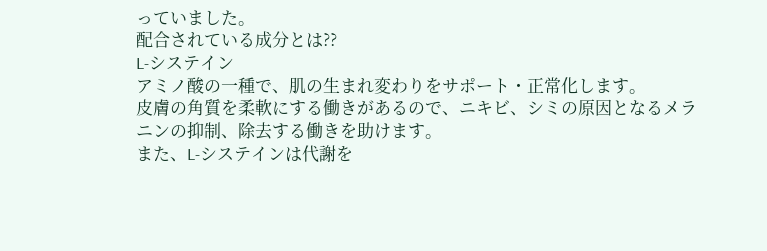っていました。
配合されている成分とは??
L-システイン
アミノ酸の一種で、肌の生まれ変わりをサポート・正常化します。
皮膚の角質を柔軟にする働きがあるので、ニキビ、シミの原因となるメラニンの抑制、除去する働きを助けます。
また、L-システインは代謝を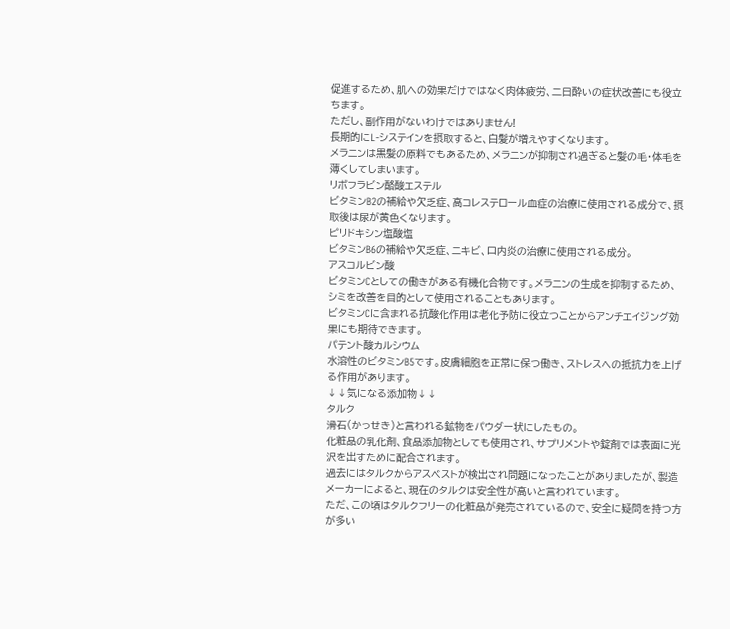促進するため、肌への効果だけではなく肉体疲労、二日酔いの症状改善にも役立ちます。
ただし、副作用がないわけではありません!
長期的にL-システインを摂取すると、白髪が増えやすくなります。
メラニンは黒髪の原料でもあるため、メラニンが抑制され過ぎると髪の毛・体毛を薄くしてしまいます。
リボフラビン酪酸エステル
ビタミンB2の補給や欠乏症、高コレステロール血症の治療に使用される成分で、摂取後は尿が黄色くなります。
ピリドキシン塩酸塩
ビタミンB6の補給や欠乏症、ニキビ、口内炎の治療に使用される成分。
アスコルビン酸
ビタミンCとしての働きがある有機化合物です。メラニンの生成を抑制するため、シミを改善を目的として使用されることもあります。
ビタミンCに含まれる抗酸化作用は老化予防に役立つことからアンチエイジング効果にも期待できます。
パテント酸カルシウム
水溶性のビタミンB5です。皮膚細胞を正常に保つ働き、ストレスへの抵抗力を上げる作用があります。
↓↓気になる添加物↓↓
タルク
滑石(かっせき)と言われる鉱物をパウダー状にしたもの。
化粧品の乳化剤、食品添加物としても使用され、サプリメントや錠剤では表面に光沢を出すために配合されます。
過去にはタルクからアスベストが検出され問題になったことがありましたが、製造メーカーによると、現在のタルクは安全性が高いと言われています。
ただ、この頃はタルクフリーの化粧品が発売されているので、安全に疑問を持つ方が多い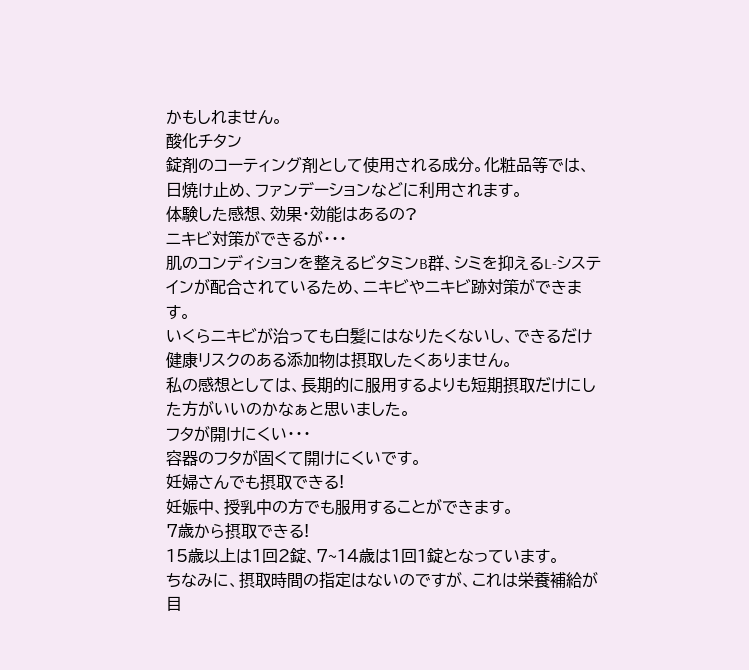かもしれません。
酸化チタン
錠剤のコーティング剤として使用される成分。化粧品等では、日焼け止め、ファンデーションなどに利用されます。
体験した感想、効果・効能はあるの?
ニキビ対策ができるが・・・
肌のコンディションを整えるビタミンB群、シミを抑えるL-システインが配合されているため、ニキビやニキビ跡対策ができます。
いくらニキビが治っても白髪にはなりたくないし、できるだけ健康リスクのある添加物は摂取したくありません。
私の感想としては、長期的に服用するよりも短期摂取だけにした方がいいのかなぁと思いました。
フタが開けにくい・・・
容器のフタが固くて開けにくいです。
妊婦さんでも摂取できる!
妊娠中、授乳中の方でも服用することができます。
7歳から摂取できる!
15歳以上は1回2錠、7~14歳は1回1錠となっています。
ちなみに、摂取時間の指定はないのですが、これは栄養補給が目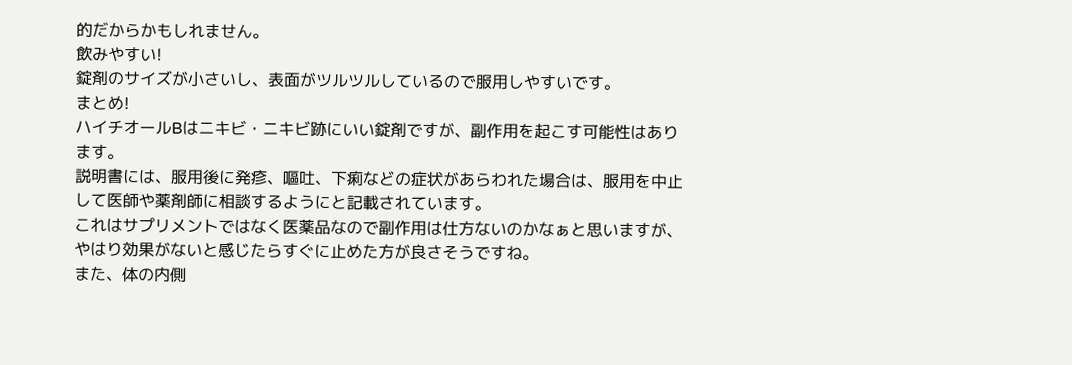的だからかもしれません。
飲みやすい!
錠剤のサイズが小さいし、表面がツルツルしているので服用しやすいです。
まとめ!
ハイチオールBはニキビ・ニキビ跡にいい錠剤ですが、副作用を起こす可能性はあります。
説明書には、服用後に発疹、嘔吐、下痢などの症状があらわれた場合は、服用を中止して医師や薬剤師に相談するようにと記載されています。
これはサプリメントではなく医薬品なので副作用は仕方ないのかなぁと思いますが、やはり効果がないと感じたらすぐに止めた方が良さそうですね。
また、体の内側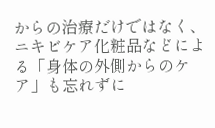からの治療だけではなく、ニキビケア化粧品などによる「身体の外側からのケア」も忘れずに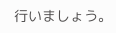行いましょう。